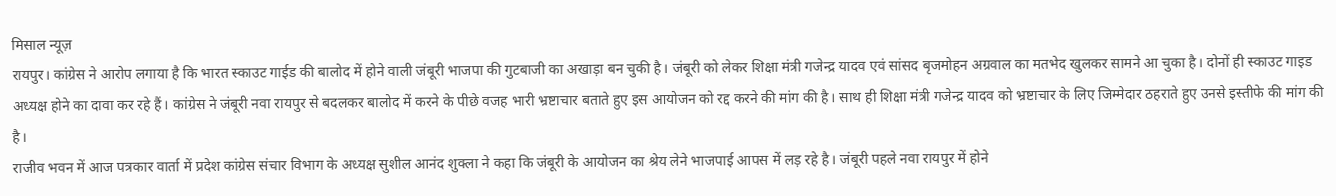मिसाल न्यूज़
रायपुर। कांग्रेस ने आरोप लगाया है कि भारत स्काउट गाईड की बालोद में होने वाली जंबूरी भाजपा की गुटबाजी का अखाड़ा बन चुकी है। जंबूरी को लेकर शिक्षा मंत्री गजेन्द्र यादव एवं सांसद बृजमोहन अग्रवाल का मतभेद खुलकर सामने आ चुका है। दोनों ही स्काउट गाइड अध्यक्ष होने का दावा कर रहे हैं। कांग्रेस ने जंबूरी नवा रायपुर से बदलकर बालोद में करने के पीछे वजह भारी भ्रष्टाचार बताते हुए इस आयोजन को रद्द करने की मांग की है। साथ ही शिक्षा मंत्री गजेन्द्र यादव को भ्रष्टाचार के लिए जिम्मेदार ठहराते हुए उनसे इस्तीफे की मांग की है।
राजीव भवन में आज पत्रकार वार्ता में प्रदेश कांग्रेस संचार विभाग के अध्यक्ष सुशील आनंद शुक्ला ने कहा कि जंबूरी के आयोजन का श्रेय लेने भाजपाई आपस में लड़ रहे है। जंबूरी पहले नवा रायपुर में होने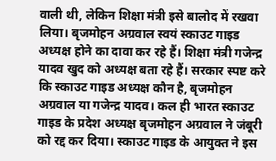वाली थी, लेकिन शिक्षा मंत्री इसे बालोद में रखवा लिया। बृजमोहन अग्रवाल स्वयं स्काउट गाइड अध्यक्ष होने का दावा कर रहे हैं। शिक्षा मंत्री गजेन्द्र यादव खुद को अध्यक्ष बता रहे हैं। सरकार स्पष्ट करे कि स्काउट गाइड अध्यक्ष कौन है, बृजमोहन अग्रवाल या गजेन्द्र यादव। कल ही भारत स्काउट गाइड के प्रदेश अध्यक्ष बृजमोहन अग्रवाल ने जंबूरी को रद्द कर दिया। स्काउट गाइड के आयुक्त ने इस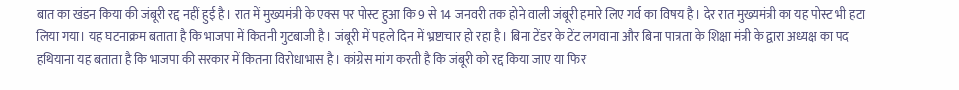बात का खंडन किया की जंबूरी रद्द नहीं हुई है। रात में मुख्यमंत्री के एक्स पर पोस्ट हुआ कि 9 से 14 जनवरी तक होने वाली जंबूरी हमारे लिए गर्व का विषय है। देर रात मुख्यमंत्री का यह पोस्ट भी हटा लिया गया। यह घटनाक्रम बताता है कि भाजपा में कितनी गुटबाजी है। जंबूरी में पहले दिन में भ्रष्टाचार हो रहा है। बिना टेंडर के टेंट लगवाना और बिना पात्रता के शिक्षा मंत्री के द्वारा अध्यक्ष का पद हथियाना यह बताता है कि भाजपा की सरकार में कितना विरोधाभास है। कांग्रेस मांग करती है कि जंबूरी को रद्द किया जाए या फिर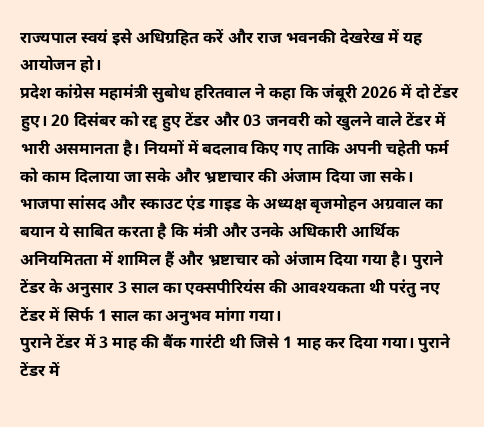राज्यपाल स्वयं इसे अधिग्रहित करें और राज भवनकी देखरेख में यह आयोजन हो।
प्रदेश कांग्रेस महामंत्री सुबोध हरितवाल ने कहा कि जंबूरी 2026 में दो टेंडर हुए। 20 दिसंबर को रद्द हुए टेंडर और 03 जनवरी को खुलने वाले टेंडर में भारी असमानता है। नियमों में बदलाव किए गए ताकि अपनी चहेती फर्म को काम दिलाया जा सके और भ्रष्टाचार की अंजाम दिया जा सके। भाजपा सांसद और स्काउट एंड गाइड के अध्यक्ष बृजमोहन अग्रवाल का बयान ये साबित करता है कि मंत्री और उनके अधिकारी आर्थिक अनियमितता में शामिल हैं और भ्रष्टाचार को अंजाम दिया गया है। पुराने टेंडर के अनुसार 3 साल का एक्सपीरियंस की आवश्यकता थी परंतु नए टेंडर में सिर्फ 1 साल का अनुभव मांगा गया।
पुराने टेंडर में 3 माह की बैंक गारंटी थी जिसे 1 माह कर दिया गया। पुराने टेंडर में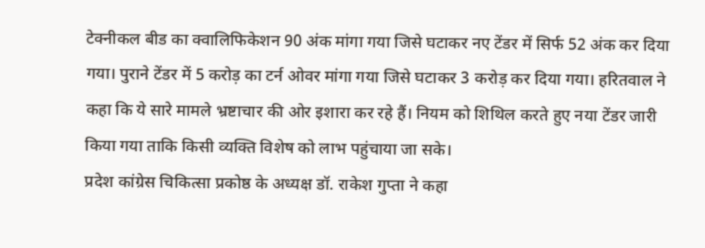टेक्नीकल बीड का क्वालिफिकेशन 90 अंक मांगा गया जिसे घटाकर नए टेंडर में सिर्फ 52 अंक कर दिया गया। पुराने टेंडर में 5 करोड़ का टर्न ओवर मांगा गया जिसे घटाकर 3 करोड़ कर दिया गया। हरितवाल ने कहा कि ये सारे मामले भ्रष्टाचार की ओर इशारा कर रहे हैं। नियम को शिथिल करते हुए नया टेंडर जारी किया गया ताकि किसी व्यक्ति विशेष को लाभ पहुंचाया जा सके।
प्रदेश कांग्रेस चिकित्सा प्रकोष्ठ के अध्यक्ष डॉ. राकेश गुप्ता ने कहा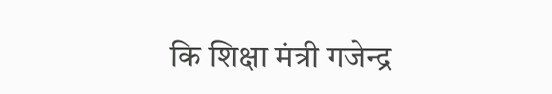कि शिक्षा मंत्री गजेन्द्र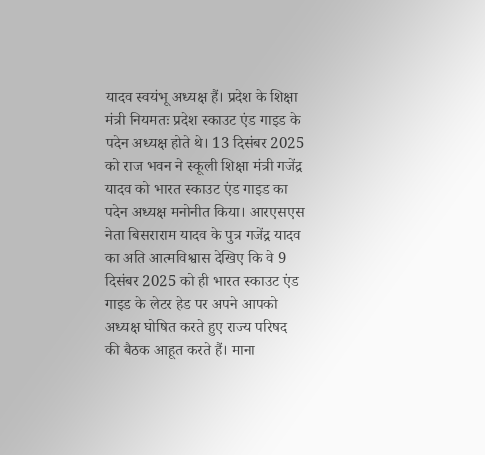यादव स्वयंभू अध्यक्ष हैं। प्रदेश के शिक्षा मंत्री नियमतः प्रदेश स्काउट एंड गाइड के पदेन अध्यक्ष होते थे। 13 दिसंबर 2025 को राज भवन ने स्कूली शिक्षा मंत्री गजेंद्र यादव को भारत स्काउट एंड गाइड का पदेन अध्यक्ष मनोनीत किया। आरएसएस नेता बिसराराम यादव के पुत्र गजेंद्र यादव का अति आत्मविश्वास देखिए कि वे 9 दिसंबर 2025 को ही भारत स्काउट एंड गाइड के लेटर हेड पर अपने आपको अध्यक्ष घोषित करते हुए राज्य परिषद की बैठक आहूत करते हैं। माना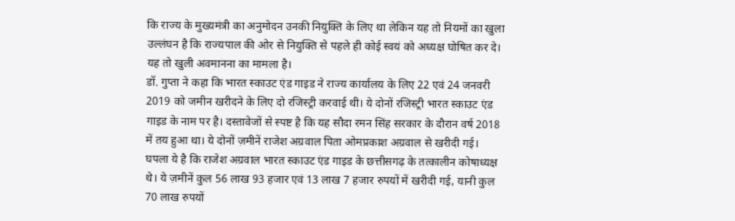कि राज्य के मुख्यमंत्री का अनुमोदन उनकी नियुक्ति के लिए था लेकिन यह तो नियमों का खुला उल्लंघन है कि राज्यपाल की ओर से नियुक्ति से पहले ही कोई स्वयं को अध्यक्ष घोषित कर दे। यह तो खुली अवमानना का मामला है।
डॉ. गुप्ता ने कहा कि भारत स्काउट एंड गाइड ने राज्य कार्यालय के लिए 22 एवं 24 जनवरी 2019 को जमीन खरीदने के लिए दो रजिस्ट्री करवाई थी। ये दोनों रजिस्ट्री भारत स्काउट एंड गाइड के नाम पर है। दस्तावेजों से स्पष्ट है कि यह सौदा रमन सिंह सरकार के दौरान वर्ष 2018 में तय हुआ था। ये दोनों ज़मीनें राजेश अग्रवाल पिता ओमप्रकाश अग्रवाल से खरीदी गई। घपला ये है कि राजेश अग्रवाल भारत स्काउट एंड गाइड के छत्तीसगढ़ के तत्कालीन कोषाध्यक्ष थे। ये ज़मीनें कुल 56 लाख 93 हजार एवं 13 लाख 7 हजार रुपयों में खरीदी गई, यानी कुल 70 लाख रुपयों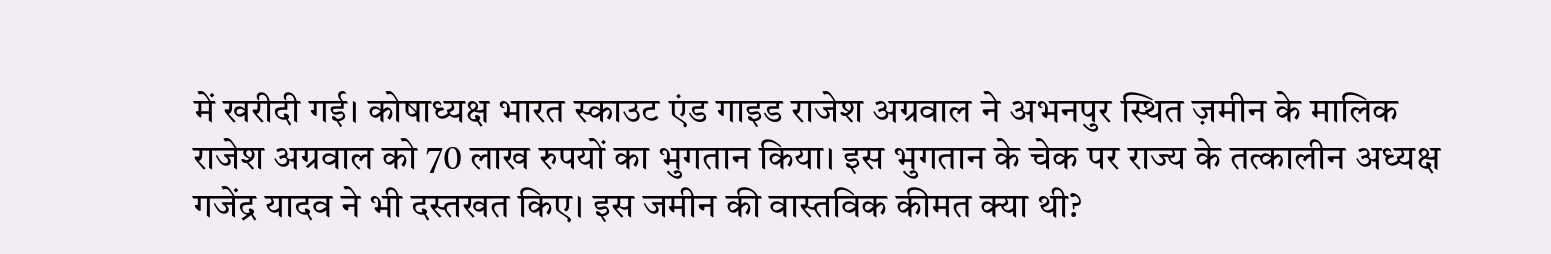में खरीदी गई। कोषाध्यक्ष भारत स्काउट एंड गाइड राजेश अग्रवाल ने अभनपुर स्थित ज़मीन के मालिक राजेश अग्रवाल को 70 लाख रुपयों का भुगतान किया। इस भुगतान के चेक पर राज्य के तत्कालीन अध्यक्ष गजेंद्र यादव ने भी दस्तखत किए। इस जमीन की वास्तविक कीमत क्या थी?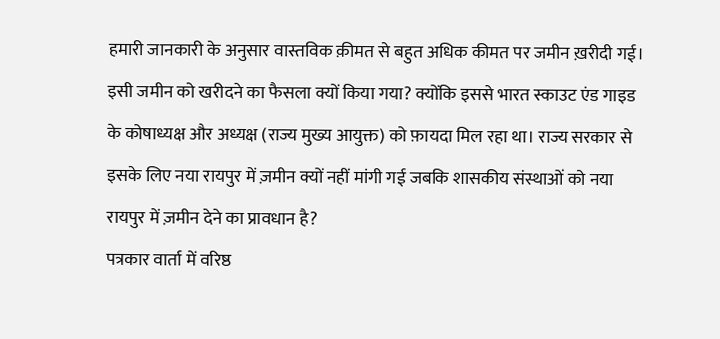हमारी जानकारी के अनुसार वास्तविक क़ीमत से बहुत अधिक कीमत पर जमीन ख़रीदी गई। इसी जमीन को खरीदने का फैसला क्यों किया गया? क्योंकि इससे भारत स्काउट एंड गाइड के कोषाध्यक्ष और अध्यक्ष (राज्य मुख्य आयुक्त) को फ़ायदा मिल रहा था। राज्य सरकार से इसके लिए नया रायपुर में ज़मीन क्यों नहीं मांगी गई जबकि शासकीय संस्थाओं को नया रायपुर में ज़मीन देने का प्रावधान है?
पत्रकार वार्ता में वरिष्ठ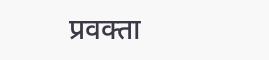प्रवक्ता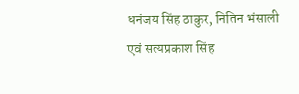धनंजय सिंह ठाकुर, नितिन भंसाली एवं सत्यप्रकाश सिंह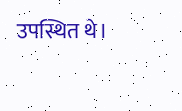उपस्थित थे।